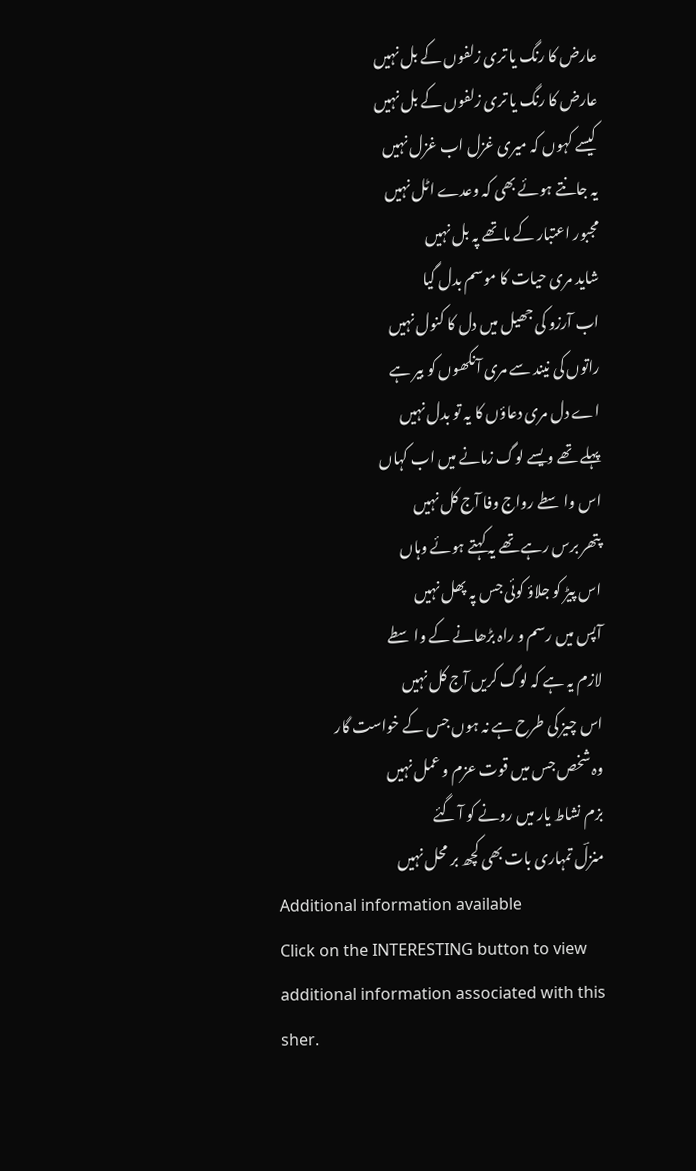عارض کا رنگ یا تری زلفوں کے بل نہیں
عارض کا رنگ یا تری زلفوں کے بل نہیں
کیسے کہوں کہ میری غزل اب غزل نہیں
یہ جانتے ہوئے بھی کہ وعدے اٹل نہیں
مجبور اعتبار کے ماتھے پہ بل نہیں
شاید مری حیات کا موسم بدل گیا
اب آرزو کی جھیل میں دل کا کنول نہیں
راتوں کی نیند سے مری آنکھوں کو بیر ہے
اے دل مری دعاؤں کا یہ تو بدل نہیں
پہلے تھے ویسے لوگ زمانے میں اب کہاں
اس واسطے رواج وفا آج کل نہیں
پتھر برس رہے تھے یہ کہتے ہوئے وہاں
اس پیڑ کو جلاؤ کوئی جس پہ پھل نہیں
آپس میں رسم و راہ بڑھانے کے واسطے
لازم یہ ہے کہ لوگ کریں آج کل نہیں
اس چیز کی طرح ہے نہ ہوں جس کے خواست گار
وہ شخص جس میں قوت عزم و عمل نہیں
بزم نشاط یار میں رونے کو آ گئے
منزلؔ تمہاری بات بھی کچھ بر محل نہیں
Additional information available
Click on the INTERESTING button to view additional information associated with this sher.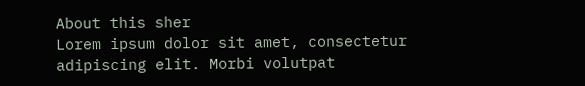About this sher
Lorem ipsum dolor sit amet, consectetur adipiscing elit. Morbi volutpat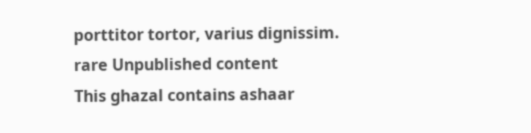porttitor tortor, varius dignissim.
rare Unpublished content
This ghazal contains ashaar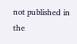not published in the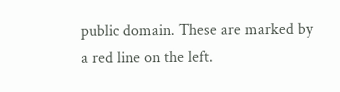public domain. These are marked by a red line on the left.